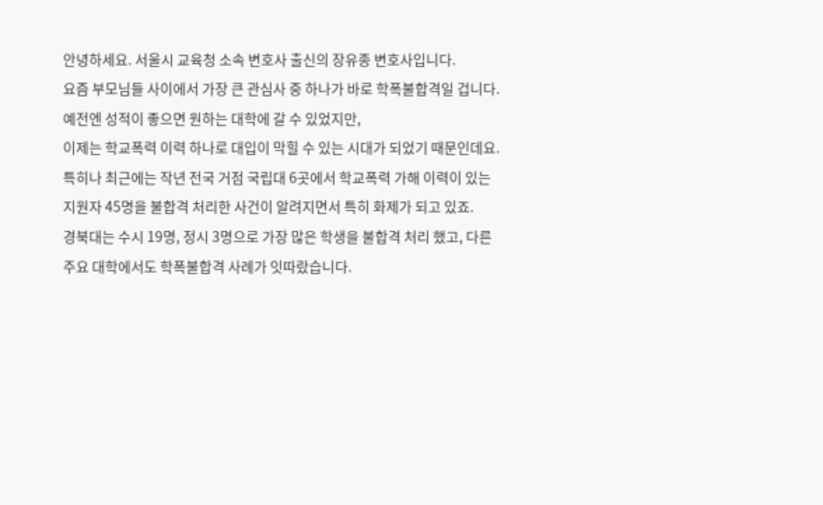안녕하세요. 서울시 교육청 소속 변호사 출신의 장유종 변호사입니다.
요즘 부모님들 사이에서 가장 큰 관심사 중 하나가 바로 학폭불합격일 겁니다.
예전엔 성적이 좋으면 원하는 대학에 갈 수 있었지만,
이제는 학교폭력 이력 하나로 대입이 막힐 수 있는 시대가 되었기 때문인데요.
특히나 최근에는 작년 전국 거점 국립대 6곳에서 학교폭력 가해 이력이 있는 지원자 45명을 불합격 처리한 사건이 알려지면서 특히 화제가 되고 있죠.
경북대는 수시 19명, 정시 3명으로 가장 많은 학생을 불합격 처리 했고, 다른 주요 대학에서도 학폭불합격 사례가 잇따랐습니다.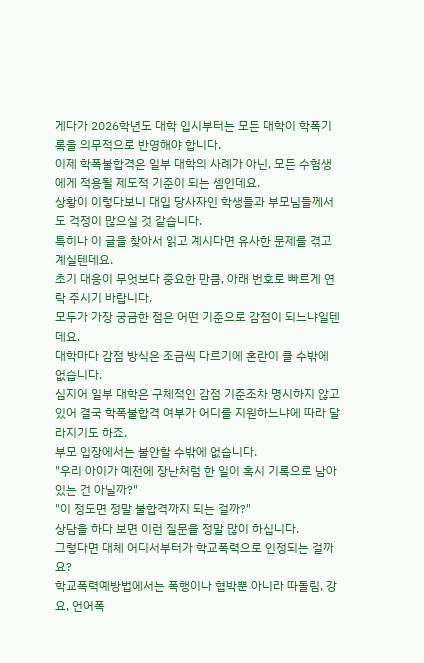게다가 2026학년도 대학 입시부터는 모든 대학이 학폭기록을 의무적으로 반영해야 합니다.
이제 학폭불합격은 일부 대학의 사례가 아닌, 모든 수험생에게 적용될 제도적 기준이 되는 셈인데요.
상황이 이렇다보니 대입 당사자인 학생들과 부모님들께서도 걱정이 많으실 것 같습니다.
특히나 이 글을 찾아서 읽고 계시다면 유사한 문제를 겪고 계실텐데요.
초기 대응이 무엇보다 중요한 만큼, 아래 번호로 빠르게 연락 주시기 바랍니다.
모두가 가장 궁금한 점은 어떤 기준으로 감점이 되느냐일텐데요.
대학마다 감점 방식은 조금씩 다르기에 혼란이 클 수밖에 없습니다.
심지어 일부 대학은 구체적인 감점 기준조차 명시하지 않고 있어 결국 학폭불합격 여부가 어디를 지원하느냐에 따라 달라지기도 하죠.
부모 입장에서는 불안할 수밖에 없습니다.
"우리 아이가 예전에 장난처럼 한 일이 혹시 기록으로 남아 있는 건 아닐까?"
"이 정도면 정말 불합격까지 되는 걸까?"
상담을 하다 보면 이런 질문을 정말 많이 하십니다.
그렇다면 대체 어디서부터가 학교폭력으로 인정되는 걸까요?
학교폭력예방법에서는 폭행이나 협박뿐 아니라 따돌림, 강요, 언어폭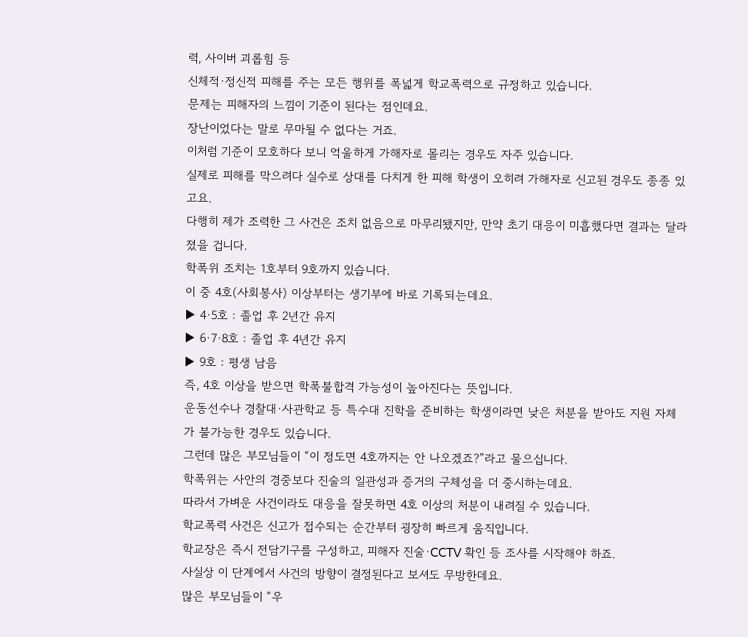력, 사이버 괴롭힘 등
신체적·정신적 피해를 주는 모든 행위를 폭넓게 학교폭력으로 규정하고 있습니다.
문제는 피해자의 느낌이 기준이 된다는 점인데요.
장난이었다는 말로 무마될 수 없다는 거죠.
이처럼 기준이 모호하다 보니 억울하게 가해자로 몰리는 경우도 자주 있습니다.
실제로 피해를 막으려다 실수로 상대를 다치게 한 피해 학생이 오히려 가해자로 신고된 경우도 종종 있고요.
다행히 제가 조력한 그 사건은 조치 없음으로 마무리됐지만, 만약 초기 대응이 미흡했다면 결과는 달라졌을 겁니다.
학폭위 조치는 1호부터 9호까지 있습니다.
이 중 4호(사회봉사) 이상부터는 생기부에 바로 기록되는데요.
▶ 4·5호 : 졸업 후 2년간 유지
▶ 6·7·8호 : 졸업 후 4년간 유지
▶ 9호 : 평생 남음
즉, 4호 이상을 받으면 학폭불합격 가능성이 높아진다는 뜻입니다.
운동선수나 경찰대·사관학교 등 특수대 진학을 준비하는 학생이라면 낮은 처분을 받아도 지원 자체가 불가능한 경우도 있습니다.
그런데 많은 부모님들이 “이 정도면 4호까지는 안 나오겠죠?”라고 물으십니다.
학폭위는 사안의 경중보다 진술의 일관성과 증거의 구체성을 더 중시하는데요.
따라서 가벼운 사건이라도 대응을 잘못하면 4호 이상의 처분이 내려질 수 있습니다.
학교폭력 사건은 신고가 접수되는 순간부터 굉장히 빠르게 움직입니다.
학교장은 즉시 전담기구를 구성하고, 피해자 진술·CCTV 확인 등 조사를 시작해야 하죠.
사실상 이 단계에서 사건의 방향이 결정된다고 보셔도 무방한데요.
많은 부모님들이 “우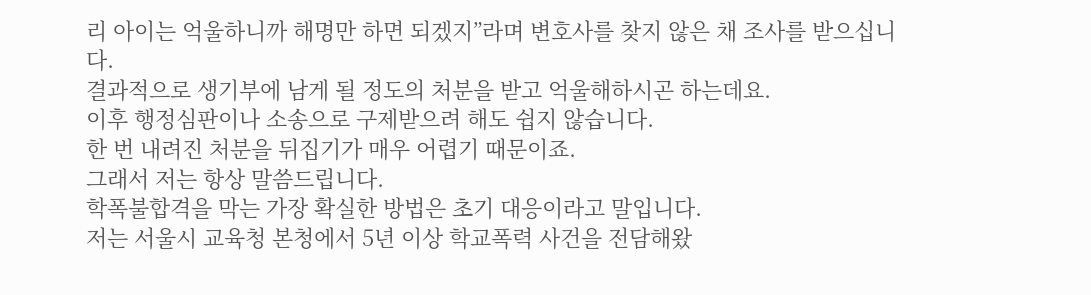리 아이는 억울하니까 해명만 하면 되겠지”라며 변호사를 찾지 않은 채 조사를 받으십니다.
결과적으로 생기부에 남게 될 정도의 처분을 받고 억울해하시곤 하는데요.
이후 행정심판이나 소송으로 구제받으려 해도 쉽지 않습니다.
한 번 내려진 처분을 뒤집기가 매우 어렵기 때문이죠.
그래서 저는 항상 말씀드립니다.
학폭불합격을 막는 가장 확실한 방법은 초기 대응이라고 말입니다.
저는 서울시 교육청 본청에서 5년 이상 학교폭력 사건을 전담해왔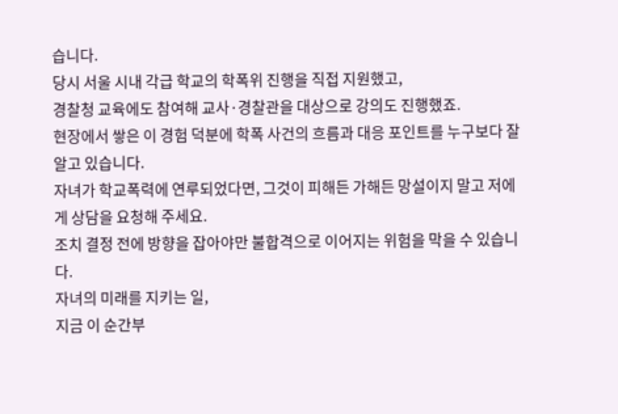습니다.
당시 서울 시내 각급 학교의 학폭위 진행을 직접 지원했고,
경찰청 교육에도 참여해 교사·경찰관을 대상으로 강의도 진행했죠.
현장에서 쌓은 이 경험 덕분에 학폭 사건의 흐름과 대응 포인트를 누구보다 잘 알고 있습니다.
자녀가 학교폭력에 연루되었다면, 그것이 피해든 가해든 망설이지 말고 저에게 상담을 요청해 주세요.
조치 결정 전에 방향을 잡아야만 불합격으로 이어지는 위험을 막을 수 있습니다.
자녀의 미래를 지키는 일,
지금 이 순간부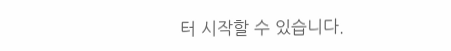터 시작할 수 있습니다.